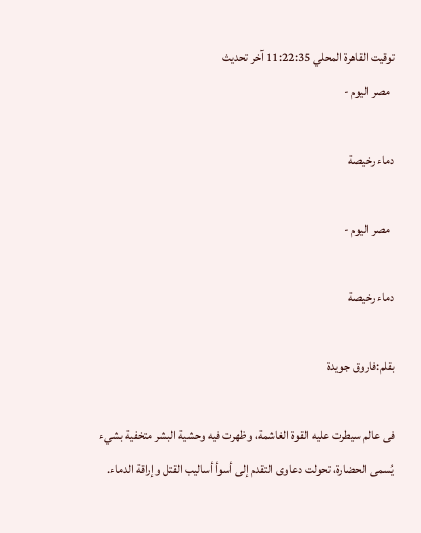توقيت القاهرة المحلي 11:22:35 آخر تحديث
  مصر اليوم -

دماء رخيصة

  مصر اليوم -

دماء رخيصة

بقلم:فاروق جويدة

فى عالم سيطرت عليه القوة الغاشمة، وظهرت فيه وحشية البشر متخفية بشيء يُسمى الحضارة، تحولت دعاوى التقدم إلى أسوأ أساليب القتل وإراقة الدماء.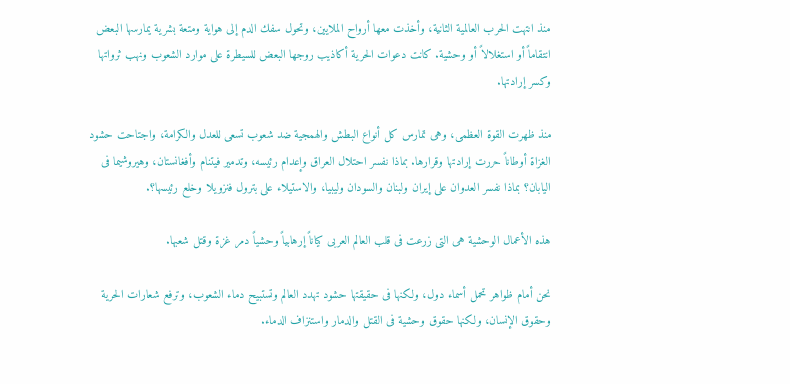منذ انتهت الحرب العالمية الثانية، وأخذت معها أرواح الملايين، وتحول سفك الدم إلى هواية ومتعة بشرية يمارسها البعض انتقاماً أو استغلالاً أو وحشية. كانت دعوات الحرية أكاذيب روجها البعض للسيطرة على موارد الشعوب ونهب ثرواتها وكسر إرادتها.

منذ ظهرت القوة العظمى، وهى تمارس كل أنواع البطش والهمجية ضد شعوب تسعى للعدل والكرامة، واجتاحت حشود الغزاة أوطاناً حررت إرادتها وقرارها. بماذا نفسر احتلال العراق وإعدام رئيسه، وتدمير فيتنام وأفغانستان، وهيروشيما فى اليابان؟ بماذا نفسر العدوان على إيران ولبنان والسودان وليبيا، والاستيلاء على بترول فنزويلا وخلع رئيسها؟.

هذه الأعمال الوحشية هى التى زرعت فى قلب العالم العربى كياناً إرهابياً وحشياً دمر غزة وقتل شعبها.

نحن أمام ظواهر تحمل أسماء دول، ولكنها فى حقيقتها حشود تهدد العالم وتستبيح دماء الشعوب، وترفع شعارات الحرية وحقوق الإنسان، ولكنها حقوق وحشية فى القتل والدمار واستنزاف الدماء.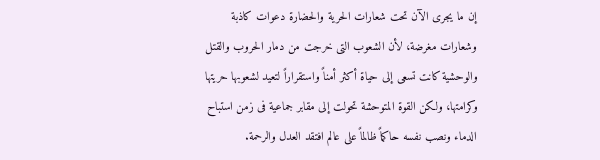إن ما يجرى الآن تحت شعارات الحرية والحضارة دعوات كاذبة وشعارات مغرضة، لأن الشعوب التى خرجت من دمار الحروب والقتل والوحشية كانت تسعى إلى حياة أكثر أمناً واستقراراً لتعيد لشعوبها حريتها وكرامتها، ولكن القوة المتوحشة تحولت إلى مقابر جماعية فى زمن استباح الدماء ونصب نفسه حاكماً ظالماً على عالم افتقد العدل والرحمة.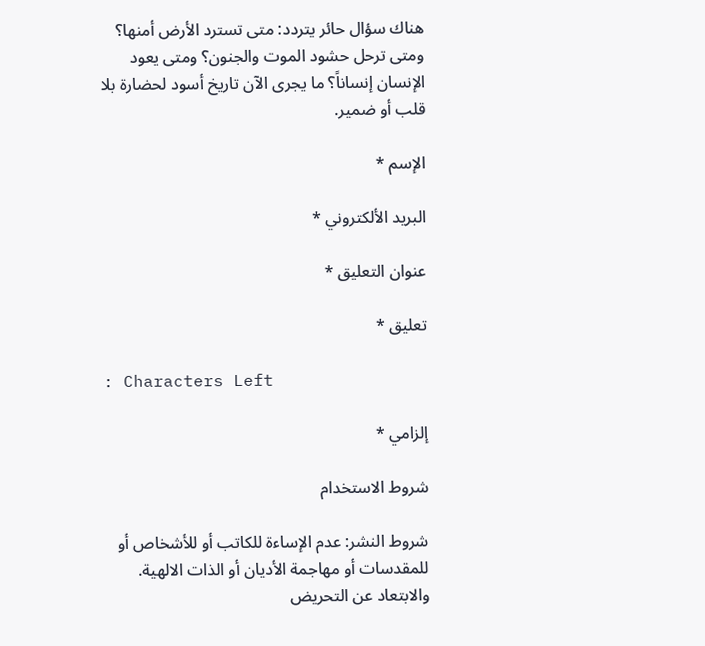هناك سؤال حائر يتردد: متى تسترد الأرض أمنها؟ ومتى ترحل حشود الموت والجنون؟ ومتى يعود الإنسان إنساناً؟ ما يجرى الآن تاريخ أسود لحضارة بلا قلب أو ضمير.

الإسم *

البريد الألكتروني *

عنوان التعليق *

تعليق *

: Characters Left

إلزامي *

شروط الاستخدام

شروط النشر: عدم الإساءة للكاتب أو للأشخاص أو للمقدسات أو مهاجمة الأديان أو الذات الالهية. والابتعاد عن التحريض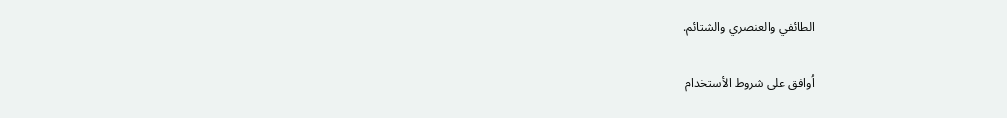الطائفي والعنصري والشتائم.

اُوافق على شروط الأستخدام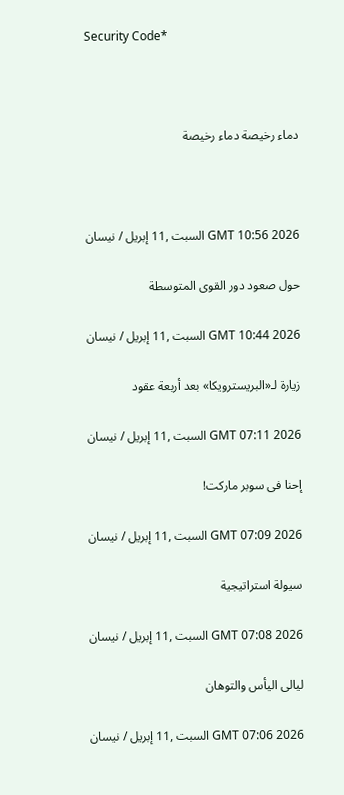Security Code*



دماء رخيصة دماء رخيصة



GMT 10:56 2026 السبت ,11 إبريل / نيسان

حول صعود دور القوى المتوسطة

GMT 10:44 2026 السبت ,11 إبريل / نيسان

زيارة لـ«البريسترويكا» بعد أربعة عقود

GMT 07:11 2026 السبت ,11 إبريل / نيسان

إحنا فى سوبر ماركت!

GMT 07:09 2026 السبت ,11 إبريل / نيسان

سيولة استراتيجية

GMT 07:08 2026 السبت ,11 إبريل / نيسان

ليالى اليأس والتوهان

GMT 07:06 2026 السبت ,11 إبريل / نيسان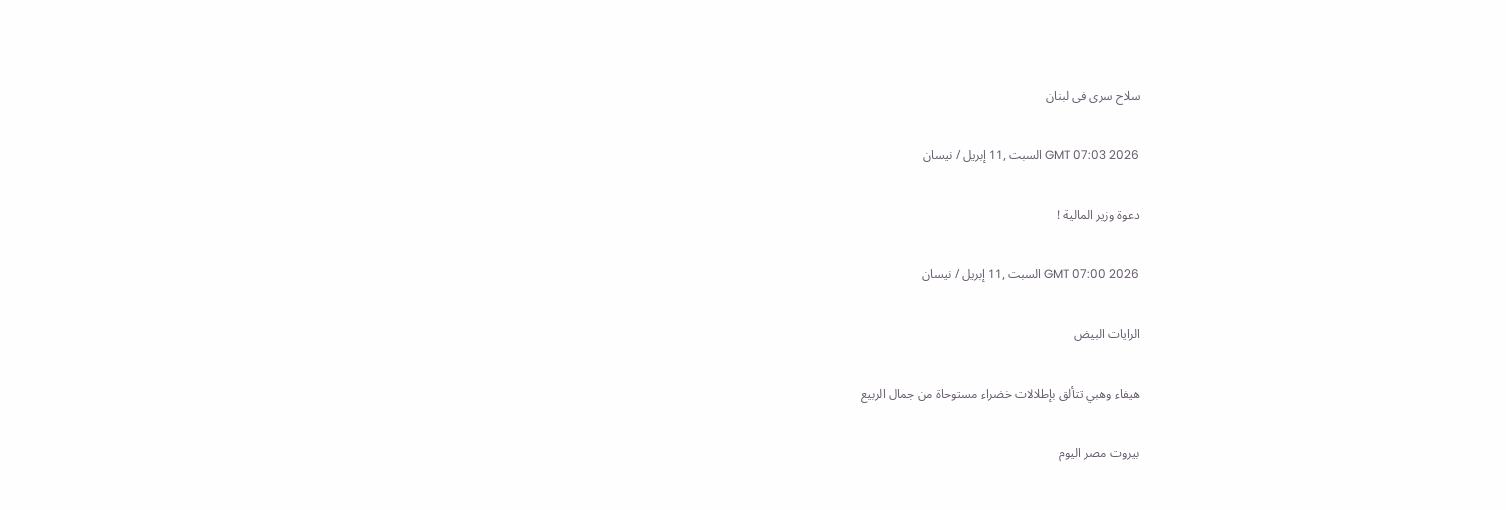سلاح سرى فى لبنان

GMT 07:03 2026 السبت ,11 إبريل / نيسان

دعوة وزير المالية !

GMT 07:00 2026 السبت ,11 إبريل / نيسان

الرايات البيض

هيفاء وهبي تتألق بإطلالات خضراء مستوحاة من جمال الربيع

بيروت مصر اليوم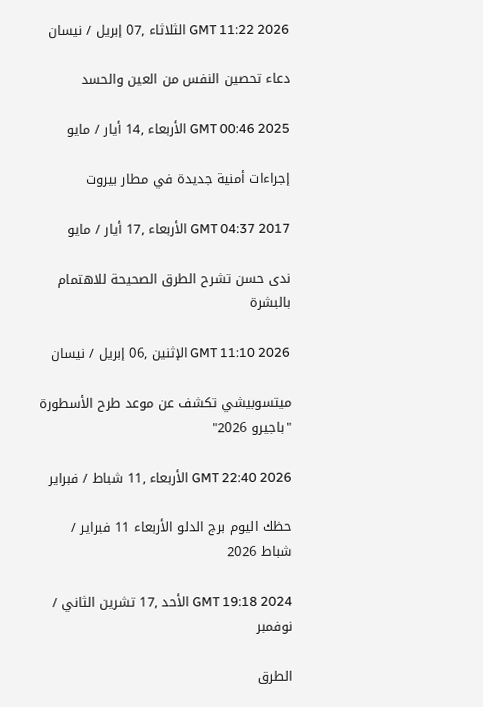GMT 11:22 2026 الثلاثاء ,07 إبريل / نيسان

دعاء تحصين النفس من العين والحسد

GMT 00:46 2025 الأربعاء ,14 أيار / مايو

إجراءات أمنية جديدة في مطار بيروت

GMT 04:37 2017 الأربعاء ,17 أيار / مايو

ندى حسن تشرح الطرق الصحيحة للاهتمام بالبشرة

GMT 11:10 2026 الإثنين ,06 إبريل / نيسان

ميتسوبيشي تكشف عن موعد طرح الأسطورة "باجيرو 2026"

GMT 22:40 2026 الأربعاء ,11 شباط / فبراير

حظك اليوم برج الدلو الأربعاء 11 فبراير / شباط 2026

GMT 19:18 2024 الأحد ,17 تشرين الثاني / نوفمبر

الطرق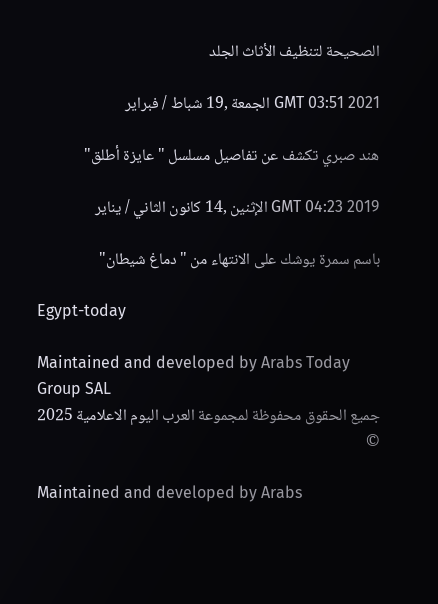الصحيحة لتنظيف الأثاث الجلد

GMT 03:51 2021 الجمعة ,19 شباط / فبراير

هند صبري تكشف عن تفاصيل مسلسل "عايزة أطلق"

GMT 04:23 2019 الإثنين ,14 كانون الثاني / يناير

باسم سمرة يوشك على الانتهاء من "دماغ شيطان"

Egypt-today

Maintained and developed by Arabs Today Group SAL
جميع الحقوق محفوظة لمجموعة العرب اليوم الاعلامية 2025 ©

Maintained and developed by Arabs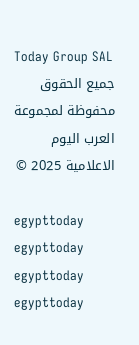Today Group SAL
جميع الحقوق محفوظة لمجموعة العرب اليوم الاعلامية 2025 ©

egypttoday egypttoday egypttoday egypttoday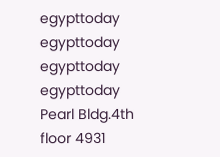egypttoday egypttoday egypttoday
egypttoday
Pearl Bldg.4th floor 4931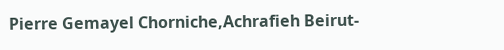Pierre Gemayel Chorniche,Achrafieh Beirut-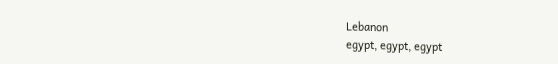Lebanon
egypt, egypt, egypt